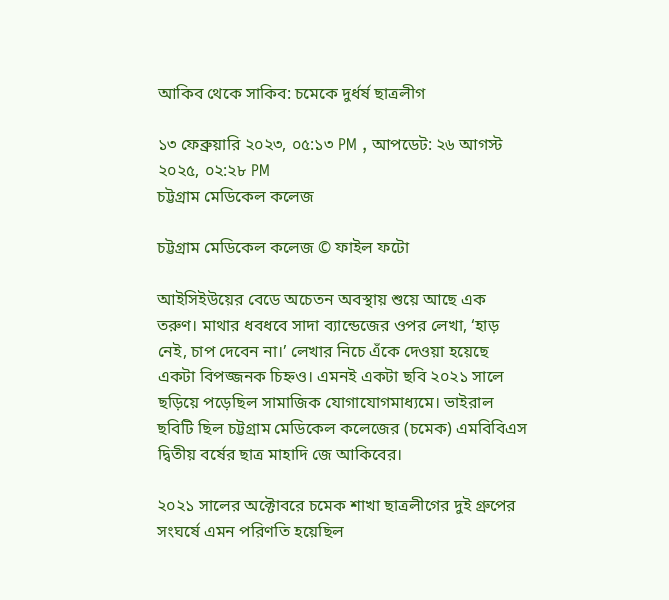আকিব থেকে সাকিব: চমেকে দুর্ধর্ষ ছাত্রলীগ

১৩ ফেব্রুয়ারি ২০২৩, ০৫:১৩ PM , আপডেট: ২৬ আগস্ট ২০২৫, ০২:২৮ PM
চট্টগ্রাম মেডিকেল কলেজ

চট্টগ্রাম মেডিকেল কলেজ © ফাইল ফটো

আইসিইউয়ের বেডে অচেতন অবস্থায় শুয়ে আছে এক তরুণ। মাথার ধবধবে সাদা ব্যান্ডেজের ওপর লেখা, ‘হাড় নেই, চাপ দেবেন না।’ লেখার নিচে এঁকে দেওয়া হয়েছে একটা বিপজ্জনক চিহ্নও। এমনই একটা ছবি ২০২১ সালে ছড়িয়ে পড়েছিল সামাজিক যোগাযোগমাধ্যমে। ভাইরাল ছবিটি ছিল চট্টগ্রাম মেডিকেল কলেজের (চমেক) এমবিবিএস দ্বিতীয় বর্ষের ছাত্র মাহাদি জে আকিবের।

২০২১ সালের অক্টোবরে চমেক শাখা ছাত্রলীগের দুই গ্রুপের সংঘর্ষে এমন পরিণতি হয়েছিল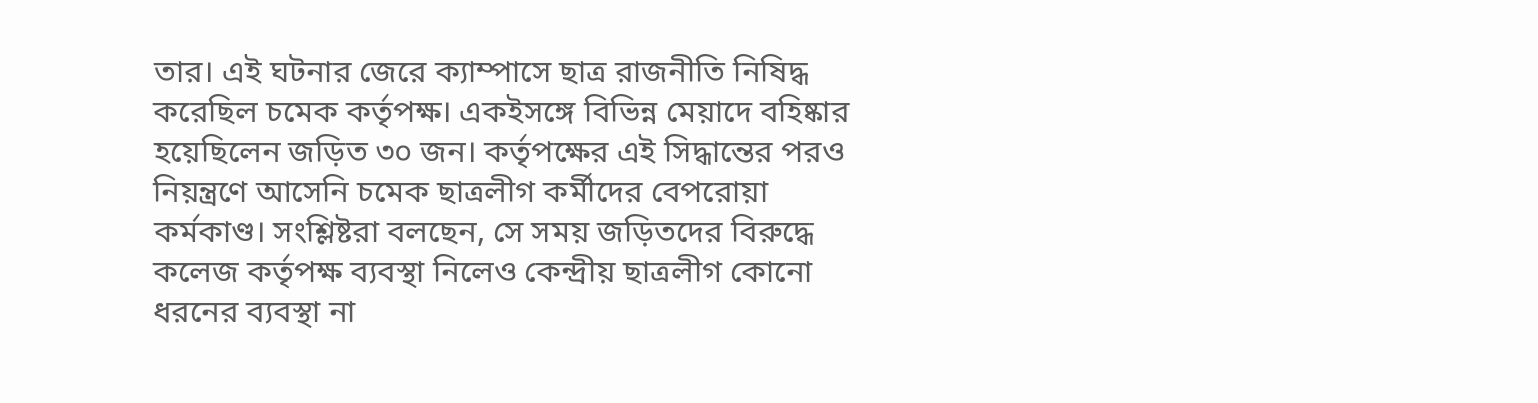তার। এই ঘটনার জেরে ক্যাম্পাসে ছাত্র রাজনীতি নিষিদ্ধ করেছিল চমেক কর্তৃপক্ষ। একইসঙ্গে বিভিন্ন মেয়াদে বহিষ্কার হয়েছিলেন জড়িত ৩০ জন। কর্তৃপক্ষের এই সিদ্ধান্তের পরও নিয়ন্ত্রণে আসেনি চমেক ছাত্রলীগ কর্মীদের বেপরোয়া কর্মকাণ্ড। সংশ্লিষ্টরা বলছেন, সে সময় জড়িতদের বিরুদ্ধে কলেজ কর্তৃপক্ষ ব্যবস্থা নিলেও কেন্দ্রীয় ছাত্রলীগ কোনো ধরনের ব্যবস্থা না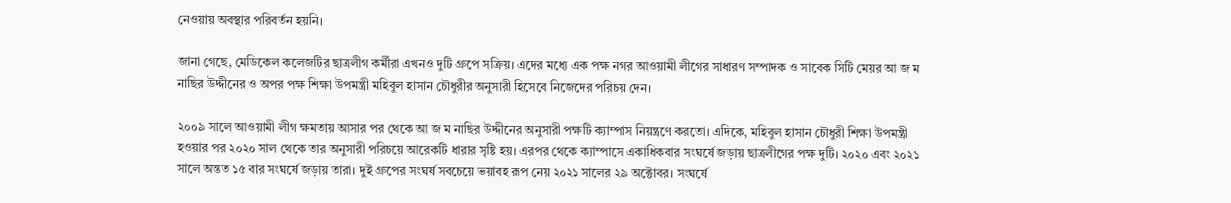নেওয়ায় অবস্থার পরিবর্তন হয়নি।

জানা গেছে, মেডিকেল কলেজটির ছাত্রলীগ কর্মীরা এখনও দুটি গ্রুপে সক্রিয়। এদের মধ্যে এক পক্ষ নগর আওয়ামী লীগের সাধারণ সম্পাদক ও সাবেক সিটি মেয়র আ জ ম নাছির উদ্দীনের ও অপর পক্ষ শিক্ষা উপমন্ত্রী মহিবুল হাসান চৌধুরীর অনুসারী হিসেবে নিজেদের পরিচয় দেন।

২০০৯ সালে আওয়ামী লীগ ক্ষমতায় আসার পর থেকে আ জ ম নাছির উদ্দীনের অনুসারী পক্ষটি ক্যাম্পাস নিয়ন্ত্রণে করতো। এদিকে, মহিবুল হাসান চৌধুরী শিক্ষা উপমন্ত্রী হওয়ার পর ২০২০ সাল থেকে তার অনুসারী পরিচয়ে আরেকটি ধারার সৃষ্টি হয়। এরপর থেকে ক্যাম্পাসে একাধিকবার সংঘর্ষে জড়ায় ছাত্রলীগের পক্ষ দুটি। ২০২০ এবং ২০২১ সালে অন্তত ১৫ বার সংঘর্ষে জড়ায় তারা। দুই গ্রুপের সংঘর্ষ সবচেয়ে ভয়াবহ রূপ নেয় ২০২১ সালের ২৯ অক্টোবর। সংঘর্ষে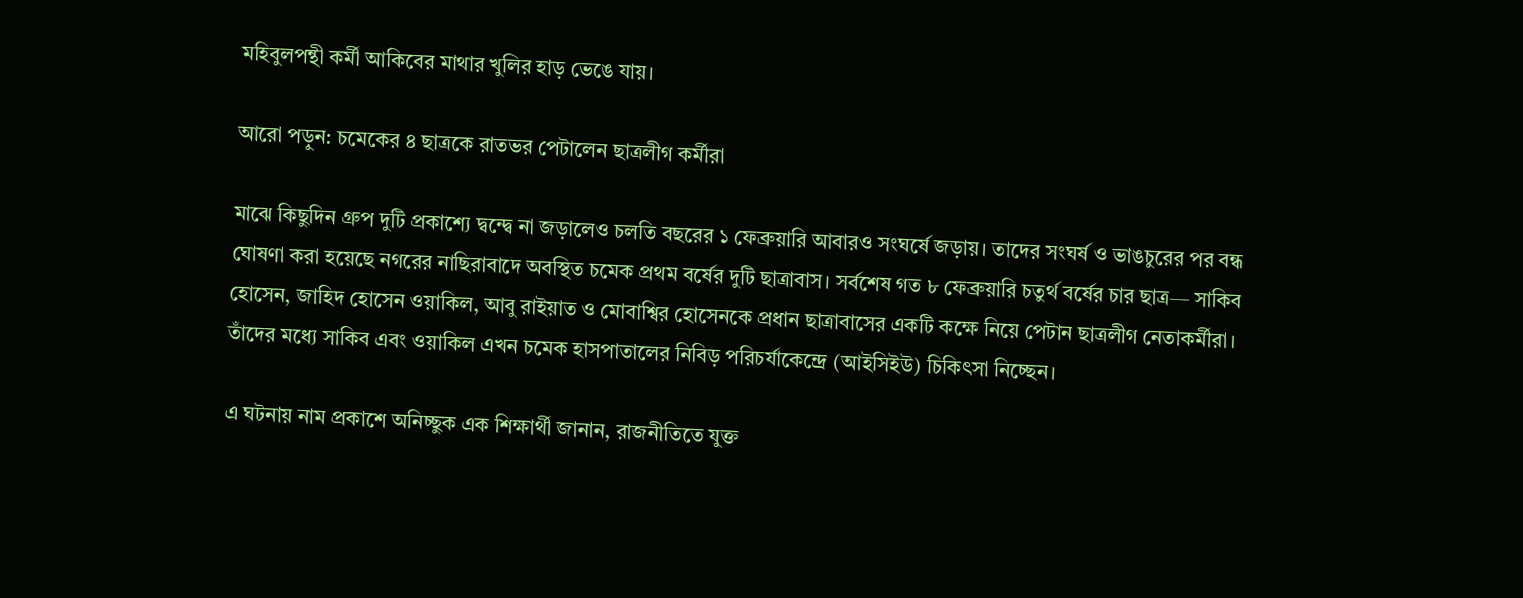মহিবুলপন্থী কর্মী আকিবের মাথার খুলির হাড় ভেঙে যায়।

আরো পড়ুন: চমেকের ৪ ছাত্রকে রাতভর পেটালেন ছাত্রলীগ কর্মীরা

মাঝে কিছুদিন গ্রুপ দুটি প্রকাশ্যে দ্বন্দ্বে না জড়ালেও চলতি বছরের ১ ফেব্রুয়ারি আবারও সংঘর্ষে জড়ায়। তাদের সংঘর্ষ ও ভাঙচুরের পর বন্ধ ঘোষণা করা হয়েছে নগরের নাছিরাবাদে অবস্থিত চমেক প্রথম বর্ষের দুটি ছাত্রাবাস। সর্বশেষ গত ৮ ফেব্রুয়ারি চতুর্থ বর্ষের চার ছাত্র— সাকিব হোসেন, জাহিদ হোসেন ওয়াকিল, আবু রাইয়াত ও মোবাশ্বির হোসেনকে প্রধান ছাত্রাবাসের একটি কক্ষে নিয়ে পেটান ছাত্রলীগ নেতাকর্মীরা। তাঁদের মধ্যে সাকিব এবং ওয়াকিল এখন চমেক হাসপাতালের নিবিড় পরিচর্যাকেন্দ্রে (আইসিইউ) চিকিৎসা নিচ্ছেন।

এ ঘটনায় নাম প্রকাশে অনিচ্ছুক এক শিক্ষার্থী জানান, রাজনীতিতে যুক্ত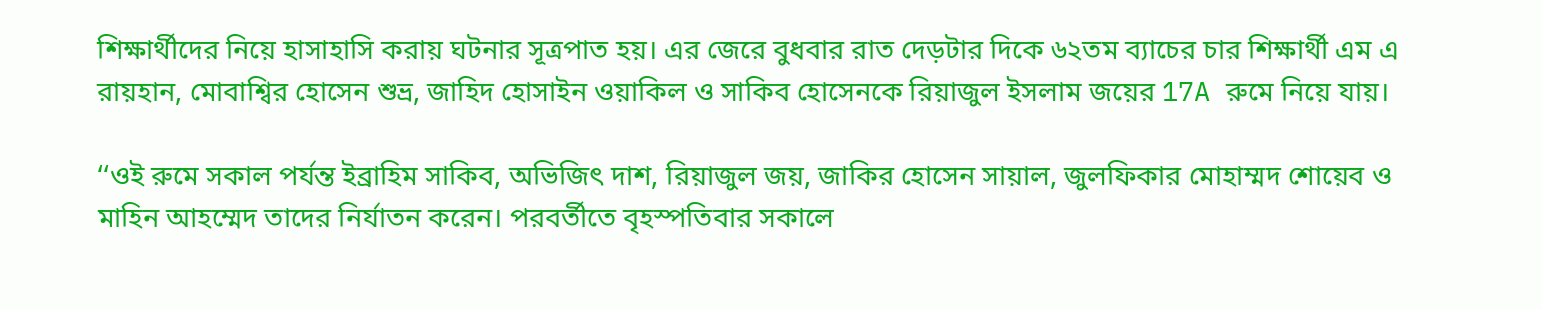শিক্ষার্থীদের নিয়ে হাসাহাসি করায় ঘটনার সূত্রপাত হয়। এর জেরে বুধবার রাত দেড়টার দিকে ৬২তম ব্যাচের চার শিক্ষার্থী এম এ রায়হান, মোবাশ্বির হোসেন শুভ্র, জাহিদ হোসাইন ওয়াকিল ও সাকিব হোসেনকে রিয়াজুল ইসলাম জয়ের 17A রুমে নিয়ে যায়।

‘‘ওই রুমে সকাল পর্যন্ত ইব্রাহিম সাকিব, অভিজিৎ দাশ, রিয়াজুল জয়, জাকির হোসেন সায়াল, জুলফিকার মোহাম্মদ শোয়েব ও মাহিন আহম্মেদ তাদের নির্যাতন করেন। পরবর্তীতে বৃহস্পতিবার সকালে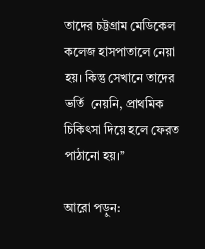তাদের চট্টগ্রাম মেডিকেল কলেজ হাসপাতালে নেয়া হয়। কিন্তু সেখানে তাদের ভর্তি  নেয়নি, প্রাথমিক চিকিৎসা দিয়ে হলে ফেরত পাঠানো হয়।’’

আরো পড়ুন: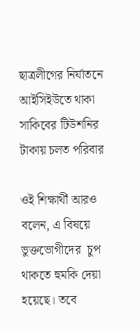ছাত্রলীগের নির্যাতনে আইসিইউতে থাকা সাকিবের টিউশনির টাকায় চলত পরিবার

ওই শিক্ষার্থী আরও বলেন, এ বিষয়ে ভুক্তভোগীদের  চুপ থাকতে হুমকি দেয়া হয়েছে। তবে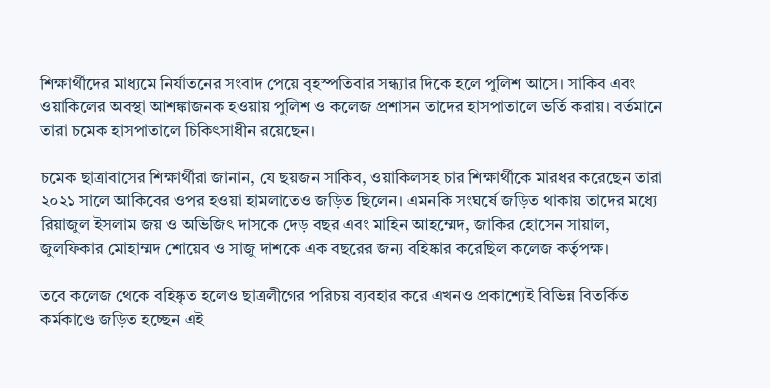শিক্ষার্থীদের মাধ্যমে নির্যাতনের সংবাদ পেয়ে বৃহস্পতিবার সন্ধ্যার দিকে হলে পুলিশ আসে। সাকিব এবং ওয়াকিলের অবস্থা আশঙ্কাজনক হওয়ায় পুলিশ ও কলেজ প্রশাসন তাদের হাসপাতালে ভর্তি করায়। বর্তমানে তারা চমেক হাসপাতালে চিকিৎসাধীন রয়েছেন।

চমেক ছাত্রাবাসের শিক্ষার্থীরা জানান, যে ছয়জন সাকিব, ওয়াকিলসহ চার শিক্ষার্থীকে মারধর করেছেন তারা ২০২১ সালে আকিবের ওপর হওয়া হামলাতেও জড়িত ছিলেন। এমনকি সংঘর্ষে জড়িত থাকায় তাদের মধ্যে রিয়াজুল ইসলাম জয় ও অভিজিৎ দাসকে দেড় বছর এবং মাহিন আহম্মেদ, জাকির হোসেন সায়াল, জুলফিকার মোহাম্মদ শোয়েব ও সাজু দাশকে এক বছরের জন্য বহিষ্কার করেছিল কলেজ কর্তৃপক্ষ।

তবে কলেজ থেকে বহিষ্কৃত হলেও ছাত্রলীগের পরিচয় ব্যবহার করে এখনও প্রকাশ্যেই বিভিন্ন বিতর্কিত কর্মকাণ্ডে জড়িত হচ্ছেন এই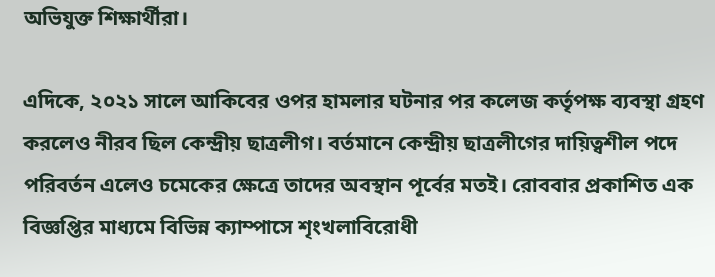অভিযুক্ত শিক্ষার্থীরা।

এদিকে, ২০২১ সালে আকিবের ওপর হামলার ঘটনার পর কলেজ কর্তৃপক্ষ ব্যবস্থা গ্রহণ করলেও নীরব ছিল কেন্দ্রীয় ছাত্রলীগ। বর্তমানে কেন্দ্রীয় ছাত্রলীগের দায়িত্বশীল পদে পরিবর্তন এলেও চমেকের ক্ষেত্রে তাদের অবস্থান পূর্বের মতই। রোববার প্রকাশিত এক বিজ্ঞপ্তির মাধ্যমে বিভিন্ন ক্যাম্পাসে শৃংখলাবিরোধী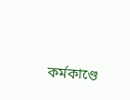কর্মকাণ্ডে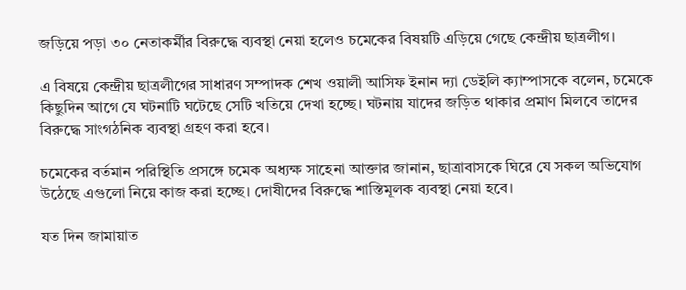জড়িয়ে পড়া ৩০ নেতাকর্মীর বিরুদ্ধে ব্যবস্থা নেয়া হলেও চমেকের বিষয়টি এড়িয়ে গেছে কেন্দ্রীয় ছাত্রলীগ।

এ বিষয়ে কেন্দ্রীয় ছাত্রলীগের সাধারণ সম্পাদক শেখ ওয়ালী আসিফ ইনান দ্যা ডেইলি ক্যাম্পাসকে বলেন, চমেকে কিছুদিন আগে যে ঘটনাটি ঘটেছে সেটি খতিয়ে দেখা হচ্ছে। ঘটনায় যাদের জড়িত থাকার প্রমাণ মিলবে তাদের বিরুদ্ধে সাংগঠনিক ব্যবস্থা গ্রহণ করা হবে।

চমেকের বর্তমান পরিস্থিতি প্রসঙ্গে চমেক অধ্যক্ষ সাহেনা আক্তার জানান, ছাত্রাবাসকে ঘিরে যে সকল অভিযোগ উঠেছে এগুলো নিয়ে কাজ করা হচ্ছে। দোষীদের বিরুদ্ধে শাস্তিমূলক ব্যবস্থা নেয়া হবে।

যত দিন জামায়াত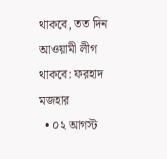থাকবে, তত দিন আওয়ামী লীগ থাকবে: ফরহাদ মজহার
  • ০২ আগস্ট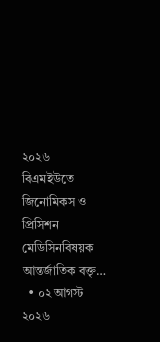২০২৬
বিএমইউতে জিনোমিকস ও প্রিসিশন মেডিসিনবিষয়ক আন্তর্জাতিক বক্তৃ…
  • ০২ আগস্ট ২০২৬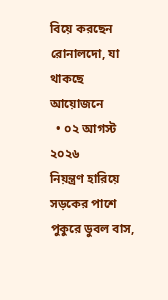বিয়ে করছেন রোনালদো, যা থাকছে আয়োজনে
  • ০২ আগস্ট ২০২৬
নিয়ন্ত্রণ হারিয়ে সড়কের পাশে পুকুরে ডুবল বাস,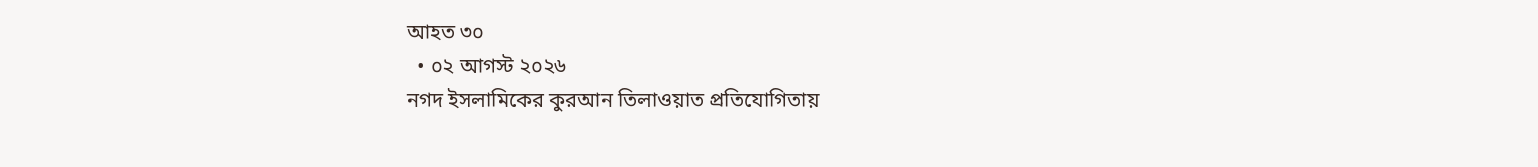আহত ৩০
  • ০২ আগস্ট ২০২৬
নগদ ইসলামিকের কুরআন তিলাওয়াত প্রতিযোগিতায়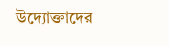উদ্যোক্তাদের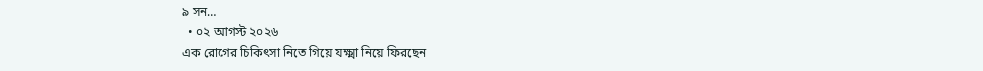৯ সন…
  • ০২ আগস্ট ২০২৬
এক রোগের চিকিৎসা নিতে গিয়ে যক্ষ্মা নিয়ে ফিরছেন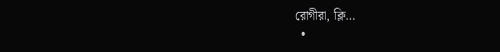রোগীরা, ক্লি…
  •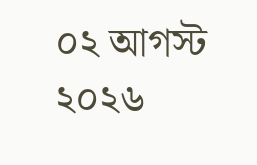০২ আগস্ট ২০২৬